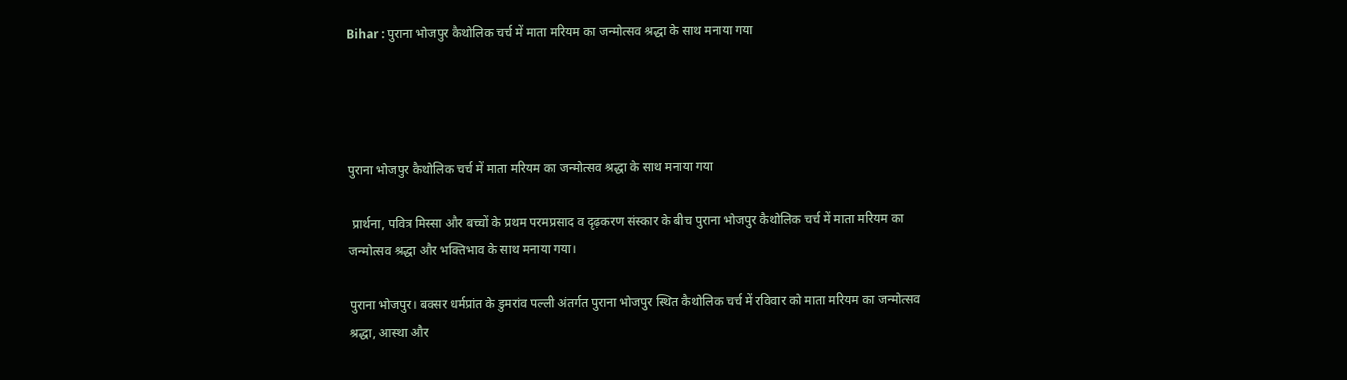Bihar : पुराना भोजपुर कैथोलिक चर्च में माता मरियम का जन्मोत्सव श्रद्धा के साथ मनाया गया




पुराना भोजपुर कैथोलिक चर्च में माता मरियम का जन्मोत्सव श्रद्धा के साथ मनाया गया

 प्रार्थना, पवित्र मिस्सा और बच्चों के प्रथम परमप्रसाद व दृढ़करण संस्कार के बीच पुराना भोजपुर कैथोलिक चर्च में माता मरियम का जन्मोत्सव श्रद्धा और भक्तिभाव के साथ मनाया गया।

पुराना भोजपुर। बक्सर धर्मप्रांत के डुमरांव पल्ली अंतर्गत पुराना भोजपुर स्थित कैथोलिक चर्च में रविवार को माता मरियम का जन्मोत्सव श्रद्धा, आस्था और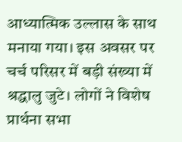आध्यात्मिक उल्लास के साथ मनाया गया। इस अवसर पर चर्च परिसर में बड़ी संख्या में श्रद्धालु जुटे। लोगों ने विशेष प्रार्थना सभा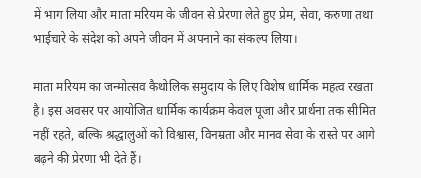में भाग लिया और माता मरियम के जीवन से प्रेरणा लेते हुए प्रेम, सेवा, करुणा तथा भाईचारे के संदेश को अपने जीवन में अपनाने का संकल्प लिया।

माता मरियम का जन्मोत्सव कैथोलिक समुदाय के लिए विशेष धार्मिक महत्व रखता है। इस अवसर पर आयोजित धार्मिक कार्यक्रम केवल पूजा और प्रार्थना तक सीमित नहीं रहते, बल्कि श्रद्धालुओं को विश्वास, विनम्रता और मानव सेवा के रास्ते पर आगे बढ़ने की प्रेरणा भी देते हैं।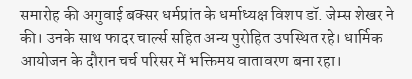समारोह की अगुवाई बक्सर धर्मप्रांत के धर्माध्यक्ष विशप डॉ. जेम्स शेखर ने की। उनके साथ फादर चार्ल्स सहित अन्य पुरोहित उपस्थित रहे। धार्मिक आयोजन के दौरान चर्च परिसर में भक्तिमय वातावरण बना रहा।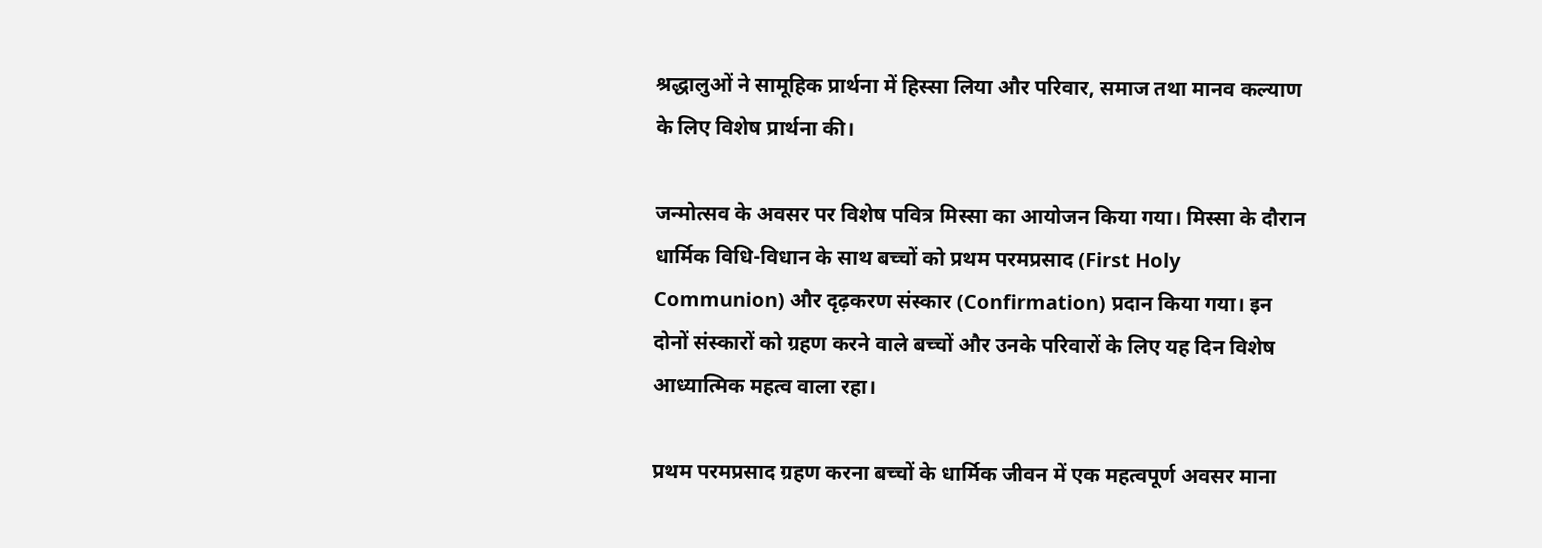श्रद्धालुओं ने सामूहिक प्रार्थना में हिस्सा लिया और परिवार, समाज तथा मानव कल्याण के लिए विशेष प्रार्थना की।

जन्मोत्सव के अवसर पर विशेष पवित्र मिस्सा का आयोजन किया गया। मिस्सा के दौरान धार्मिक विधि-विधान के साथ बच्चों को प्रथम परमप्रसाद (First Holy Communion) और दृढ़करण संस्कार (Confirmation) प्रदान किया गया। इन दोनों संस्कारों को ग्रहण करने वाले बच्चों और उनके परिवारों के लिए यह दिन विशेष आध्यात्मिक महत्व वाला रहा।

प्रथम परमप्रसाद ग्रहण करना बच्चों के धार्मिक जीवन में एक महत्वपूर्ण अवसर माना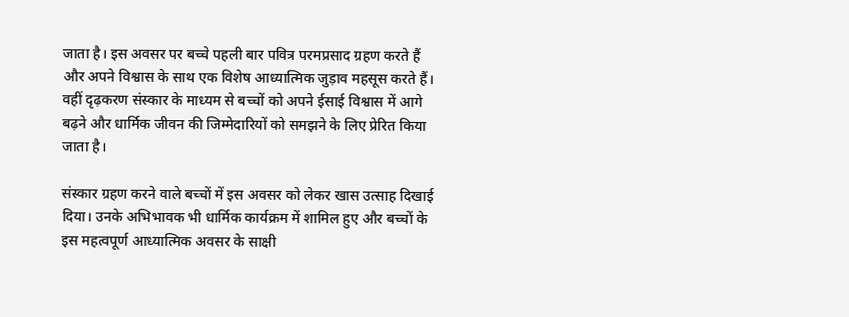जाता है। इस अवसर पर बच्चे पहली बार पवित्र परमप्रसाद ग्रहण करते हैं और अपने विश्वास के साथ एक विशेष आध्यात्मिक जुड़ाव महसूस करते हैं। वहीं दृढ़करण संस्कार के माध्यम से बच्चों को अपने ईसाई विश्वास में आगे बढ़ने और धार्मिक जीवन की जिम्मेदारियों को समझने के लिए प्रेरित किया जाता है।

संस्कार ग्रहण करने वाले बच्चों में इस अवसर को लेकर खास उत्साह दिखाई दिया। उनके अभिभावक भी धार्मिक कार्यक्रम में शामिल हुए और बच्चों के इस महत्वपूर्ण आध्यात्मिक अवसर के साक्षी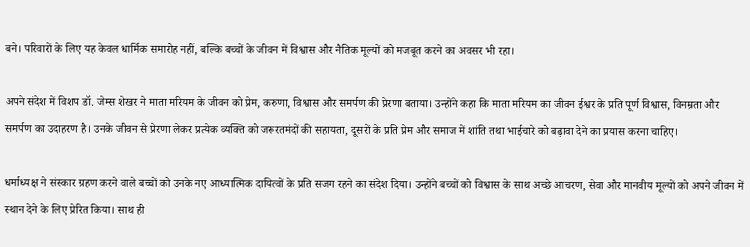बने। परिवारों के लिए यह केवल धार्मिक समारोह नहीं, बल्कि बच्चों के जीवन में विश्वास और नैतिक मूल्यों को मजबूत करने का अवसर भी रहा।

अपने संदेश में विशप डॉ. जेम्स शेखर ने माता मरियम के जीवन को प्रेम, करुणा, विश्वास और समर्पण की प्रेरणा बताया। उन्होंने कहा कि माता मरियम का जीवन ईश्वर के प्रति पूर्ण विश्वास, विनम्रता और समर्पण का उदाहरण है। उनके जीवन से प्रेरणा लेकर प्रत्येक व्यक्ति को जरूरतमंदों की सहायता, दूसरों के प्रति प्रेम और समाज में शांति तथा भाईचारे को बढ़ावा देने का प्रयास करना चाहिए।

धर्माध्यक्ष ने संस्कार ग्रहण करने वाले बच्चों को उनके नए आध्यात्मिक दायित्वों के प्रति सजग रहने का संदेश दिया। उन्होंने बच्चों को विश्वास के साथ अच्छे आचरण, सेवा और मानवीय मूल्यों को अपने जीवन में स्थान देने के लिए प्रेरित किया। साथ ही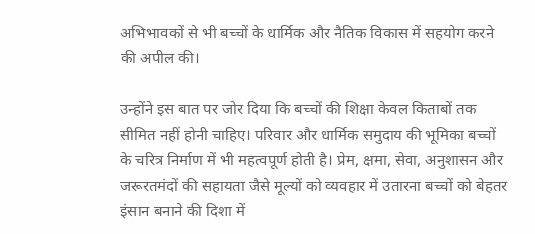अभिभावकों से भी बच्चों के धार्मिक और नैतिक विकास में सहयोग करने की अपील की।

उन्होंने इस बात पर जोर दिया कि बच्चों की शिक्षा केवल किताबों तक सीमित नहीं होनी चाहिए। परिवार और धार्मिक समुदाय की भूमिका बच्चों के चरित्र निर्माण में भी महत्वपूर्ण होती है। प्रेम, क्षमा, सेवा, अनुशासन और जरूरतमंदों की सहायता जैसे मूल्यों को व्यवहार में उतारना बच्चों को बेहतर इंसान बनाने की दिशा में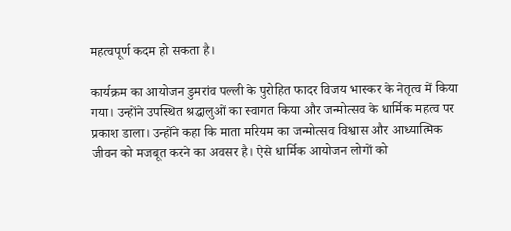महत्वपूर्ण कदम हो सकता है।

कार्यक्रम का आयोजन डुमरांव पल्ली के पुरोहित फादर विजय भास्कर के नेतृत्व में किया गया। उन्होंने उपस्थित श्रद्धालुओं का स्वागत किया और जन्मोत्सव के धार्मिक महत्व पर प्रकाश डाला। उन्होंने कहा कि माता मरियम का जन्मोत्सव विश्वास और आध्यात्मिक जीवन को मजबूत करने का अवसर है। ऐसे धार्मिक आयोजन लोगों को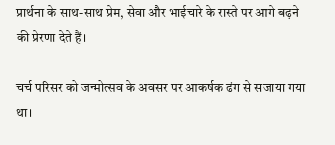प्रार्थना के साथ-साथ प्रेम, सेवा और भाईचारे के रास्ते पर आगे बढ़ने की प्रेरणा देते हैं।

चर्च परिसर को जन्मोत्सव के अवसर पर आकर्षक ढंग से सजाया गया था।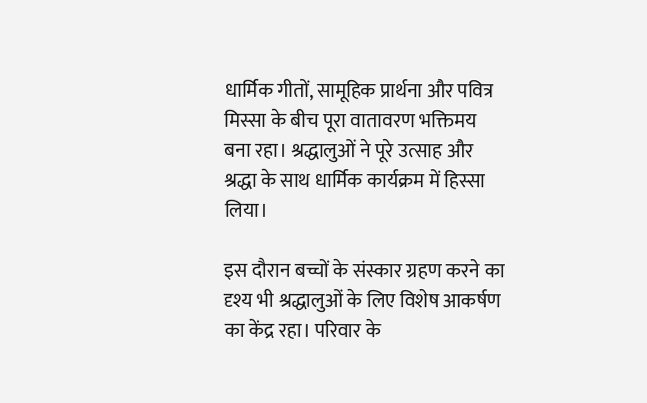धार्मिक गीतों, सामूहिक प्रार्थना और पवित्र मिस्सा के बीच पूरा वातावरण भक्तिमय बना रहा। श्रद्धालुओं ने पूरे उत्साह और श्रद्धा के साथ धार्मिक कार्यक्रम में हिस्सा लिया।

इस दौरान बच्चों के संस्कार ग्रहण करने का दृश्य भी श्रद्धालुओं के लिए विशेष आकर्षण का केंद्र रहा। परिवार के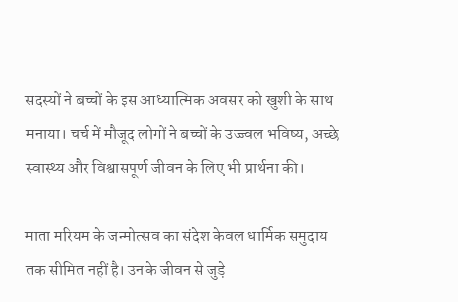सदस्यों ने बच्चों के इस आध्यात्मिक अवसर को खुशी के साथ मनाया। चर्च में मौजूद लोगों ने बच्चों के उज्ज्वल भविष्य, अच्छे स्वास्थ्य और विश्वासपूर्ण जीवन के लिए भी प्रार्थना की।

माता मरियम के जन्मोत्सव का संदेश केवल धार्मिक समुदाय तक सीमित नहीं है। उनके जीवन से जुड़े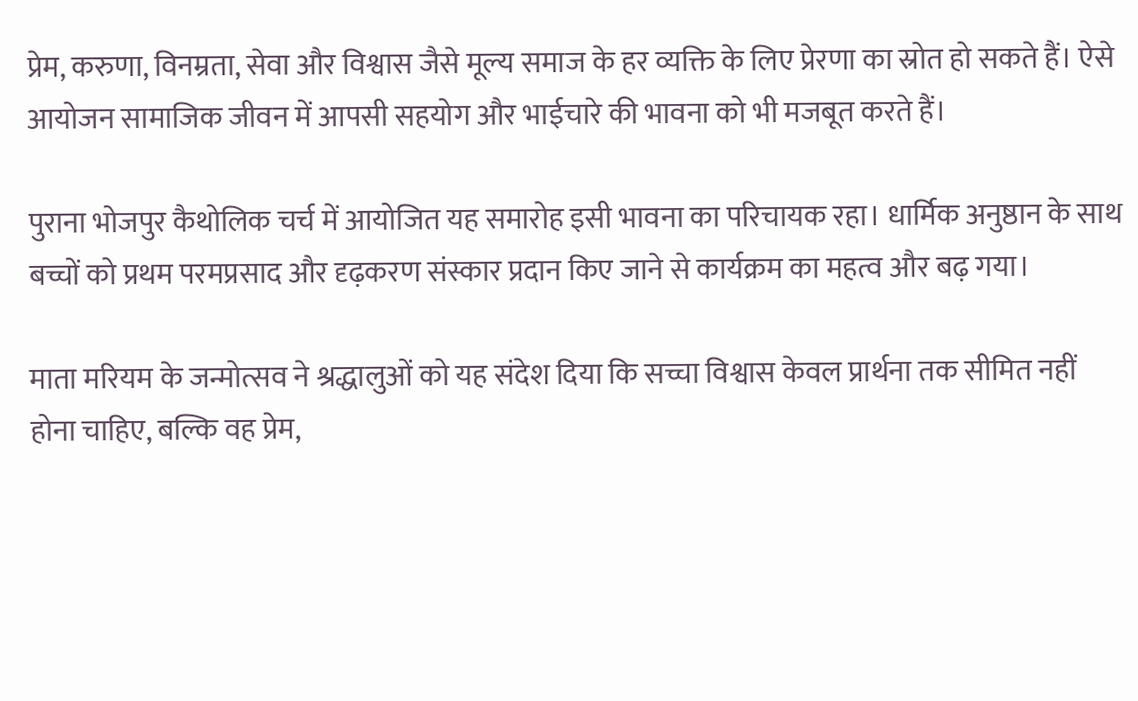प्रेम, करुणा, विनम्रता, सेवा और विश्वास जैसे मूल्य समाज के हर व्यक्ति के लिए प्रेरणा का स्रोत हो सकते हैं। ऐसे आयोजन सामाजिक जीवन में आपसी सहयोग और भाईचारे की भावना को भी मजबूत करते हैं।

पुराना भोजपुर कैथोलिक चर्च में आयोजित यह समारोह इसी भावना का परिचायक रहा। धार्मिक अनुष्ठान के साथ बच्चों को प्रथम परमप्रसाद और दृढ़करण संस्कार प्रदान किए जाने से कार्यक्रम का महत्व और बढ़ गया।

माता मरियम के जन्मोत्सव ने श्रद्धालुओं को यह संदेश दिया कि सच्चा विश्वास केवल प्रार्थना तक सीमित नहीं होना चाहिए, बल्कि वह प्रेम,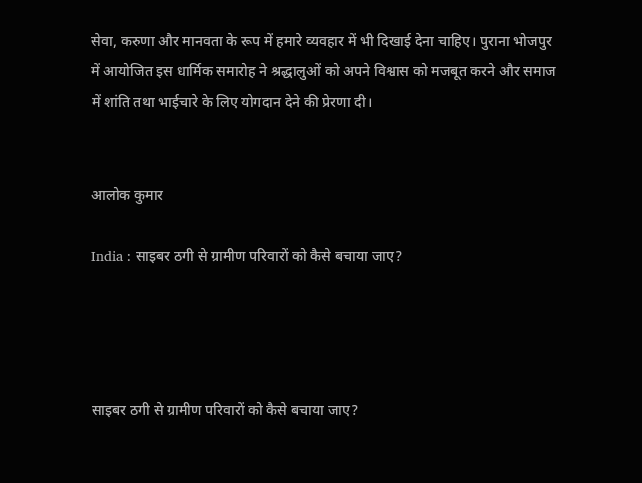सेवा, करुणा और मानवता के रूप में हमारे व्यवहार में भी दिखाई देना चाहिए। पुराना भोजपुर में आयोजित इस धार्मिक समारोह ने श्रद्धालुओं को अपने विश्वास को मजबूत करने और समाज में शांति तथा भाईचारे के लिए योगदान देने की प्रेरणा दी।


आलोक कुमार

India : साइबर ठगी से ग्रामीण परिवारों को कैसे बचाया जाए?




साइबर ठगी से ग्रामीण परिवारों को कैसे बचाया जाए?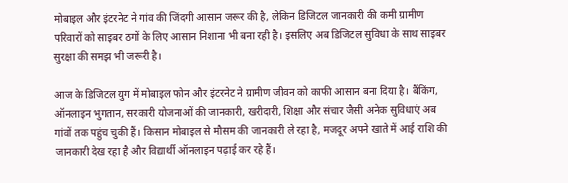मोबाइल और इंटरनेट ने गांव की जिंदगी आसान जरूर की है, लेकिन डिजिटल जानकारी की कमी ग्रामीण परिवारों को साइबर ठगों के लिए आसान निशाना भी बना रही है। इसलिए अब डिजिटल सुविधा के साथ साइबर सुरक्षा की समझ भी जरूरी है।

आज के डिजिटल युग में मोबाइल फोन और इंटरनेट ने ग्रामीण जीवन को काफी आसान बना दिया है। बैंकिंग, ऑनलाइन भुगतान, सरकारी योजनाओं की जानकारी, खरीदारी, शिक्षा और संचार जैसी अनेक सुविधाएं अब गांवों तक पहुंच चुकी हैं। किसान मोबाइल से मौसम की जानकारी ले रहा है, मजदूर अपने खाते में आई राशि की जानकारी देख रहा है और विद्यार्थी ऑनलाइन पढ़ाई कर रहे हैं।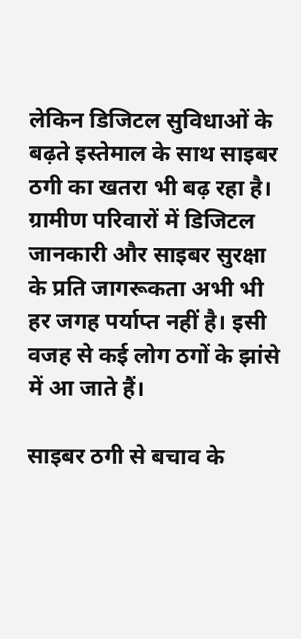लेकिन डिजिटल सुविधाओं के बढ़ते इस्तेमाल के साथ साइबर ठगी का खतरा भी बढ़ रहा है। ग्रामीण परिवारों में डिजिटल जानकारी और साइबर सुरक्षा के प्रति जागरूकता अभी भी हर जगह पर्याप्त नहीं है। इसी वजह से कई लोग ठगों के झांसे में आ जाते हैं।

साइबर ठगी से बचाव के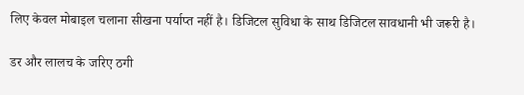लिए केवल मोबाइल चलाना सीखना पर्याप्त नहीं है। डिजिटल सुविधा के साथ डिजिटल सावधानी भी जरूरी है।

डर और लालच के जरिए ठगी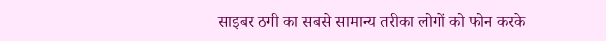साइबर ठगी का सबसे सामान्य तरीका लोगों को फोन करके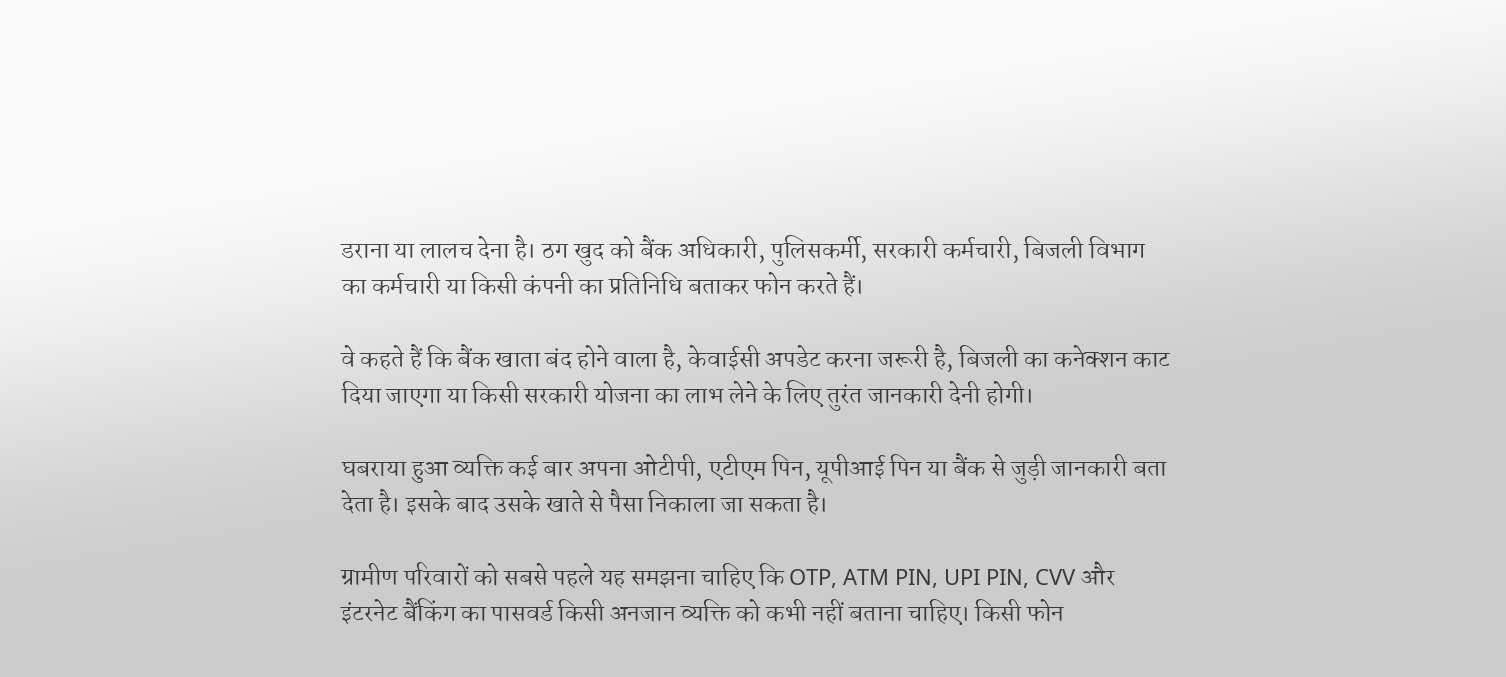डराना या लालच देना है। ठग खुद को बैंक अधिकारी, पुलिसकर्मी, सरकारी कर्मचारी, बिजली विभाग का कर्मचारी या किसी कंपनी का प्रतिनिधि बताकर फोन करते हैं।

वे कहते हैं कि बैंक खाता बंद होने वाला है, केवाईसी अपडेट करना जरूरी है, बिजली का कनेक्शन काट दिया जाएगा या किसी सरकारी योजना का लाभ लेने के लिए तुरंत जानकारी देनी होगी।

घबराया हुआ व्यक्ति कई बार अपना ओटीपी, एटीएम पिन, यूपीआई पिन या बैंक से जुड़ी जानकारी बता देता है। इसके बाद उसके खाते से पैसा निकाला जा सकता है।

ग्रामीण परिवारों को सबसे पहले यह समझना चाहिए कि OTP, ATM PIN, UPI PIN, CVV और इंटरनेट बैंकिंग का पासवर्ड किसी अनजान व्यक्ति को कभी नहीं बताना चाहिए। किसी फोन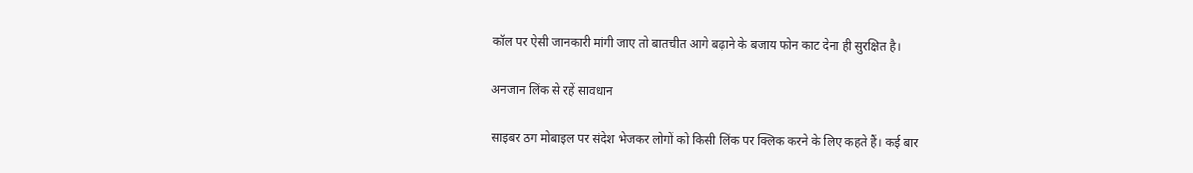कॉल पर ऐसी जानकारी मांगी जाए तो बातचीत आगे बढ़ाने के बजाय फोन काट देना ही सुरक्षित है।

अनजान लिंक से रहें सावधान

साइबर ठग मोबाइल पर संदेश भेजकर लोगों को किसी लिंक पर क्लिक करने के लिए कहते हैं। कई बार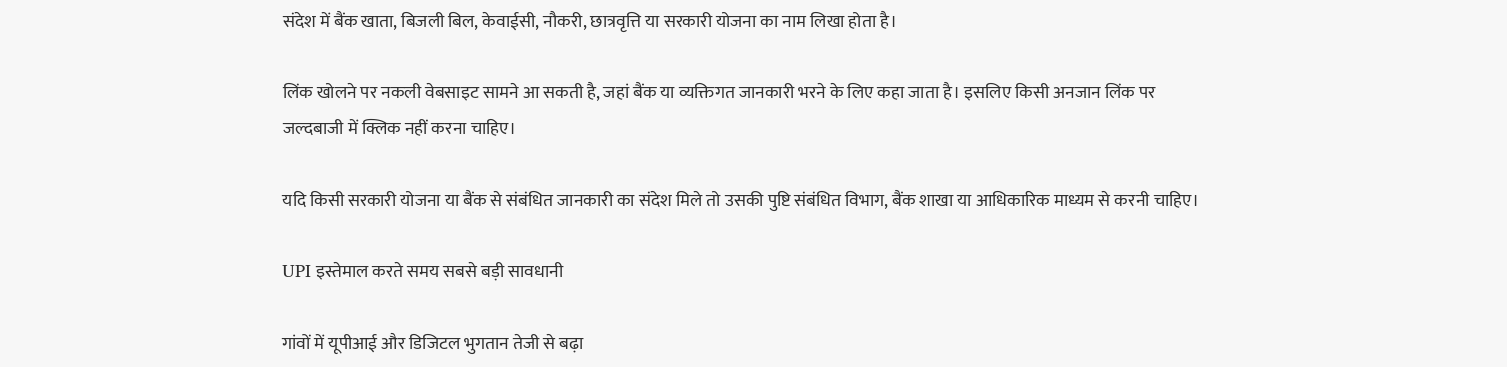संदेश में बैंक खाता, बिजली बिल, केवाईसी, नौकरी, छात्रवृत्ति या सरकारी योजना का नाम लिखा होता है।

लिंक खोलने पर नकली वेबसाइट सामने आ सकती है, जहां बैंक या व्यक्तिगत जानकारी भरने के लिए कहा जाता है। इसलिए किसी अनजान लिंक पर जल्दबाजी में क्लिक नहीं करना चाहिए।

यदि किसी सरकारी योजना या बैंक से संबंधित जानकारी का संदेश मिले तो उसकी पुष्टि संबंधित विभाग, बैंक शाखा या आधिकारिक माध्यम से करनी चाहिए।

UPI इस्तेमाल करते समय सबसे बड़ी सावधानी

गांवों में यूपीआई और डिजिटल भुगतान तेजी से बढ़ा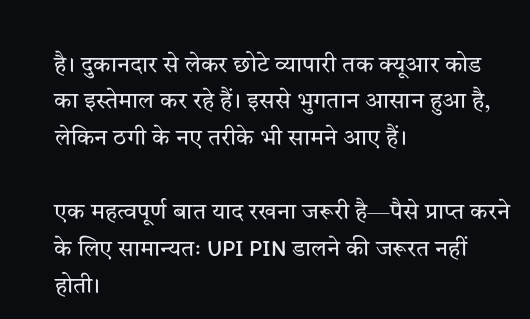है। दुकानदार से लेकर छोटे व्यापारी तक क्यूआर कोड का इस्तेमाल कर रहे हैं। इससे भुगतान आसान हुआ है, लेकिन ठगी के नए तरीके भी सामने आए हैं।

एक महत्वपूर्ण बात याद रखना जरूरी है—पैसे प्राप्त करने के लिए सामान्यतः UPI PIN डालने की जरूरत नहीं होती।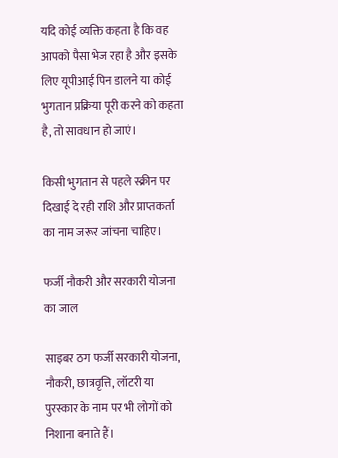यदि कोई व्यक्ति कहता है कि वह आपको पैसा भेज रहा है और इसके लिए यूपीआई पिन डालने या कोई भुगतान प्रक्रिया पूरी करने को कहता है, तो सावधान हो जाएं।

किसी भुगतान से पहले स्क्रीन पर दिखाई दे रही राशि और प्राप्तकर्ता का नाम जरूर जांचना चाहिए।

फर्जी नौकरी और सरकारी योजना का जाल

साइबर ठग फर्जी सरकारी योजना, नौकरी, छात्रवृत्ति, लॉटरी या पुरस्कार के नाम पर भी लोगों को निशाना बनाते हैं।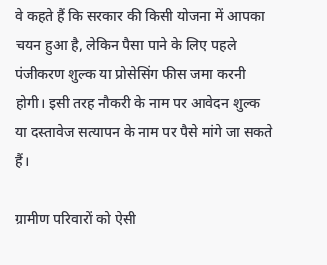वे कहते हैं कि सरकार की किसी योजना में आपका चयन हुआ है, लेकिन पैसा पाने के लिए पहले पंजीकरण शुल्क या प्रोसेसिंग फीस जमा करनी होगी। इसी तरह नौकरी के नाम पर आवेदन शुल्क या दस्तावेज सत्यापन के नाम पर पैसे मांगे जा सकते हैं।

ग्रामीण परिवारों को ऐसी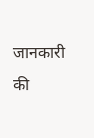जानकारी की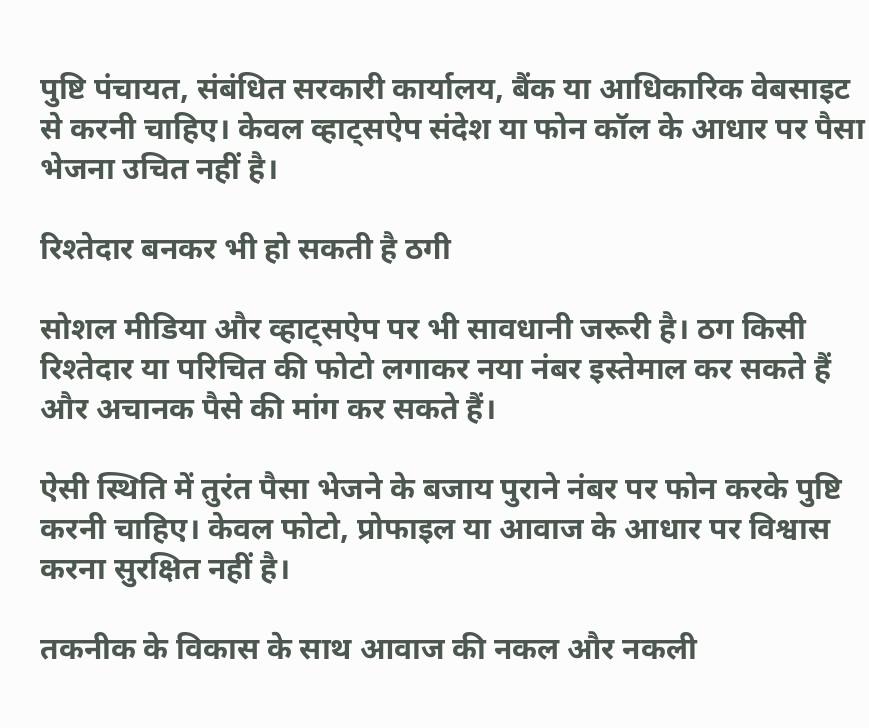पुष्टि पंचायत, संबंधित सरकारी कार्यालय, बैंक या आधिकारिक वेबसाइट से करनी चाहिए। केवल व्हाट्सऐप संदेश या फोन कॉल के आधार पर पैसा भेजना उचित नहीं है।

रिश्तेदार बनकर भी हो सकती है ठगी

सोशल मीडिया और व्हाट्सऐप पर भी सावधानी जरूरी है। ठग किसी रिश्तेदार या परिचित की फोटो लगाकर नया नंबर इस्तेमाल कर सकते हैं और अचानक पैसे की मांग कर सकते हैं।

ऐसी स्थिति में तुरंत पैसा भेजने के बजाय पुराने नंबर पर फोन करके पुष्टि करनी चाहिए। केवल फोटो, प्रोफाइल या आवाज के आधार पर विश्वास करना सुरक्षित नहीं है।

तकनीक के विकास के साथ आवाज की नकल और नकली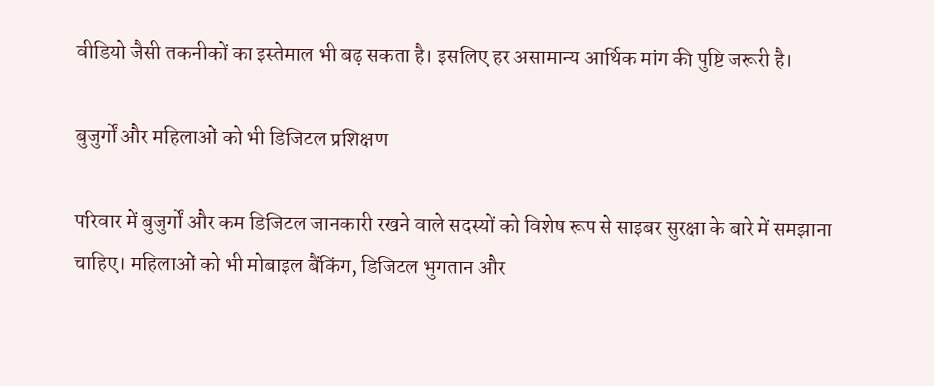वीडियो जैसी तकनीकों का इस्तेमाल भी बढ़ सकता है। इसलिए हर असामान्य आर्थिक मांग की पुष्टि जरूरी है।

बुजुर्गों और महिलाओं को भी डिजिटल प्रशिक्षण

परिवार में बुजुर्गों और कम डिजिटल जानकारी रखने वाले सदस्यों को विशेष रूप से साइबर सुरक्षा के बारे में समझाना चाहिए। महिलाओं को भी मोबाइल बैंकिंग, डिजिटल भुगतान और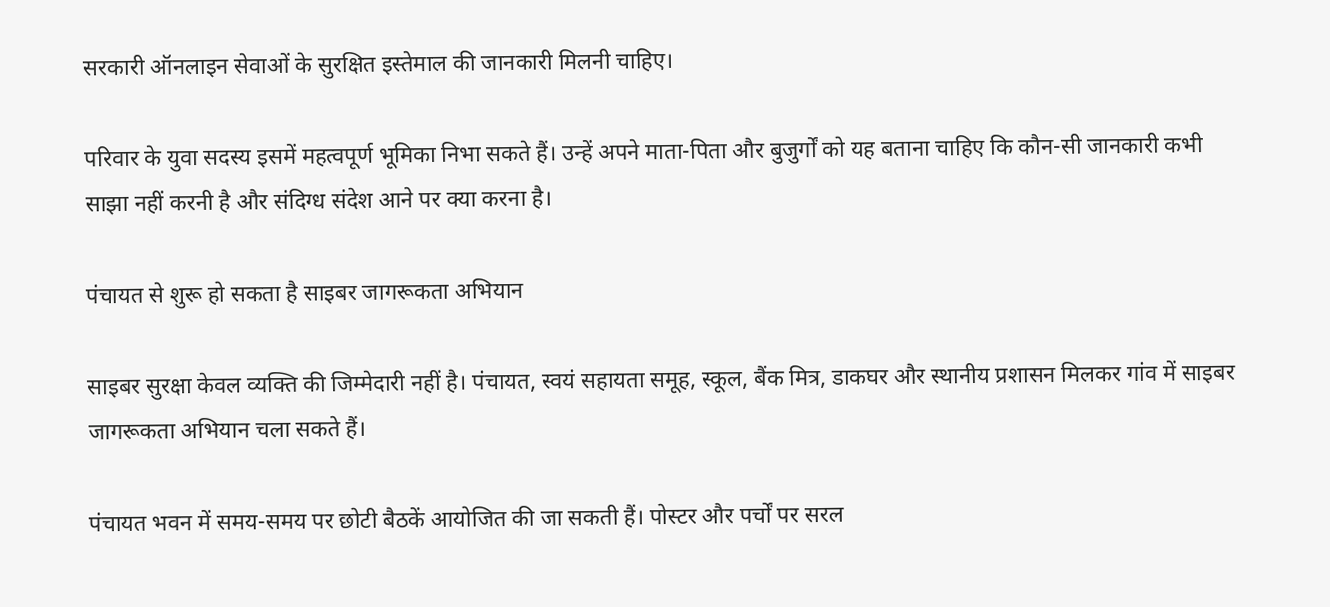सरकारी ऑनलाइन सेवाओं के सुरक्षित इस्तेमाल की जानकारी मिलनी चाहिए।

परिवार के युवा सदस्य इसमें महत्वपूर्ण भूमिका निभा सकते हैं। उन्हें अपने माता-पिता और बुजुर्गों को यह बताना चाहिए कि कौन-सी जानकारी कभी साझा नहीं करनी है और संदिग्ध संदेश आने पर क्या करना है।

पंचायत से शुरू हो सकता है साइबर जागरूकता अभियान

साइबर सुरक्षा केवल व्यक्ति की जिम्मेदारी नहीं है। पंचायत, स्वयं सहायता समूह, स्कूल, बैंक मित्र, डाकघर और स्थानीय प्रशासन मिलकर गांव में साइबर जागरूकता अभियान चला सकते हैं।

पंचायत भवन में समय-समय पर छोटी बैठकें आयोजित की जा सकती हैं। पोस्टर और पर्चों पर सरल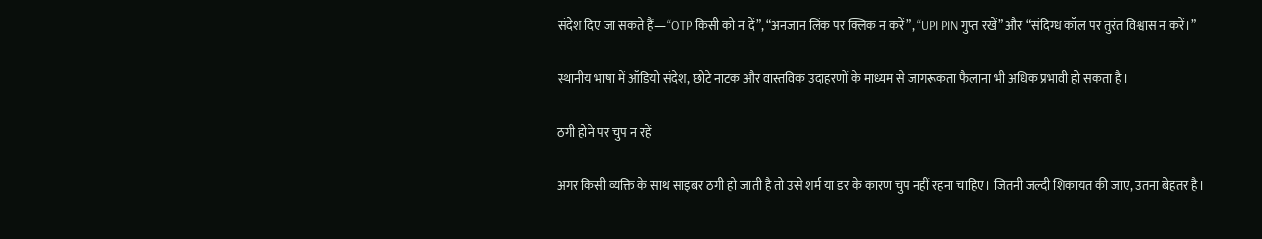संदेश दिए जा सकते हैं—“OTP किसी को न दें”, “अनजान लिंक पर क्लिक न करें”, “UPI PIN गुप्त रखें” और “संदिग्ध कॉल पर तुरंत विश्वास न करें।”

स्थानीय भाषा में ऑडियो संदेश, छोटे नाटक और वास्तविक उदाहरणों के माध्यम से जागरूकता फैलाना भी अधिक प्रभावी हो सकता है।

ठगी होने पर चुप न रहें

अगर किसी व्यक्ति के साथ साइबर ठगी हो जाती है तो उसे शर्म या डर के कारण चुप नहीं रहना चाहिए। जितनी जल्दी शिकायत की जाए, उतना बेहतर है।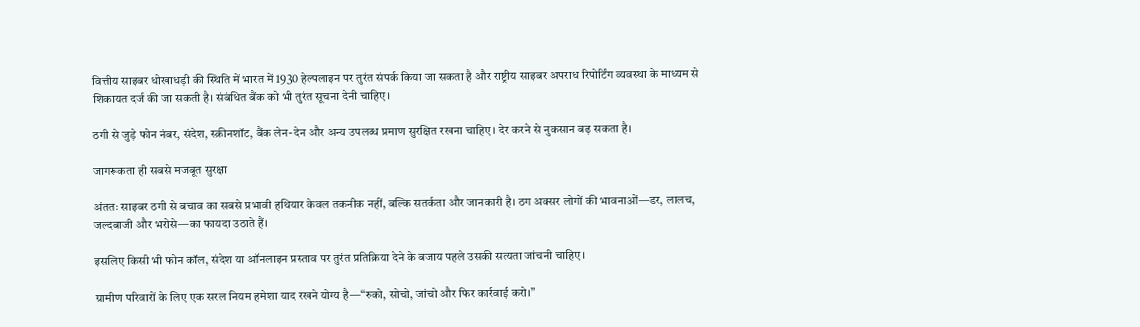वित्तीय साइबर धोखाधड़ी की स्थिति में भारत में 1930 हेल्पलाइन पर तुरंत संपर्क किया जा सकता है और राष्ट्रीय साइबर अपराध रिपोर्टिंग व्यवस्था के माध्यम से शिकायत दर्ज की जा सकती है। संबंधित बैंक को भी तुरंत सूचना देनी चाहिए।

ठगी से जुड़े फोन नंबर, संदेश, स्क्रीनशॉट, बैंक लेन-देन और अन्य उपलब्ध प्रमाण सुरक्षित रखना चाहिए। देर करने से नुकसान बढ़ सकता है।

जागरूकता ही सबसे मजबूत सुरक्षा

अंततः साइबर ठगी से बचाव का सबसे प्रभावी हथियार केवल तकनीक नहीं, बल्कि सतर्कता और जानकारी है। ठग अक्सर लोगों की भावनाओं—डर, लालच, जल्दबाजी और भरोसे—का फायदा उठाते हैं।

इसलिए किसी भी फोन कॉल, संदेश या ऑनलाइन प्रस्ताव पर तुरंत प्रतिक्रिया देने के बजाय पहले उसकी सत्यता जांचनी चाहिए।

ग्रामीण परिवारों के लिए एक सरल नियम हमेशा याद रखने योग्य है—“रुको, सोचो, जांचो और फिर कार्रवाई करो।”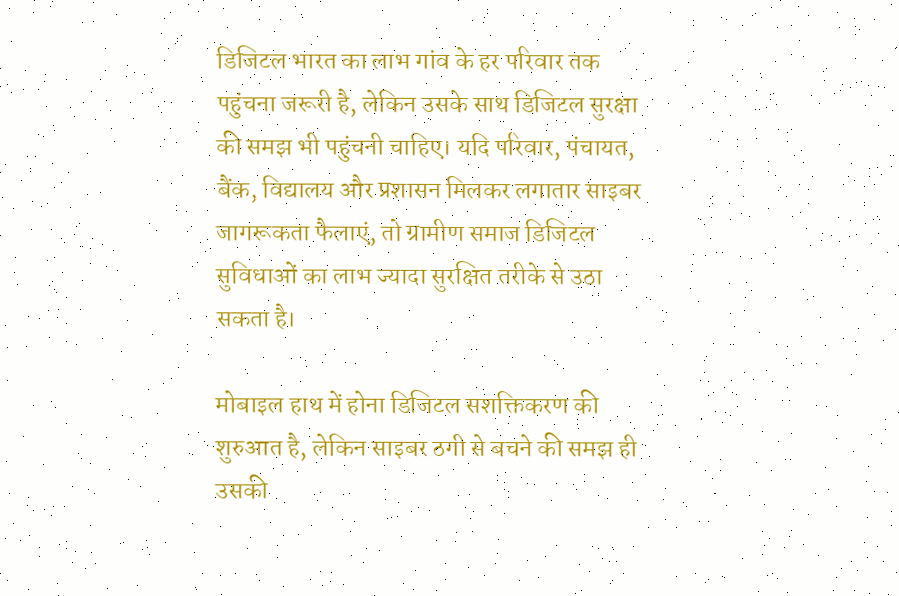डिजिटल भारत का लाभ गांव के हर परिवार तक पहुंचना जरूरी है, लेकिन उसके साथ डिजिटल सुरक्षा की समझ भी पहुंचनी चाहिए। यदि परिवार, पंचायत, बैंक, विद्यालय और प्रशासन मिलकर लगातार साइबर जागरूकता फैलाएं, तो ग्रामीण समाज डिजिटल सुविधाओं का लाभ ज्यादा सुरक्षित तरीके से उठा सकता है।

मोबाइल हाथ में होना डिजिटल सशक्तिकरण की शुरुआत है, लेकिन साइबर ठगी से बचने की समझ ही उसकी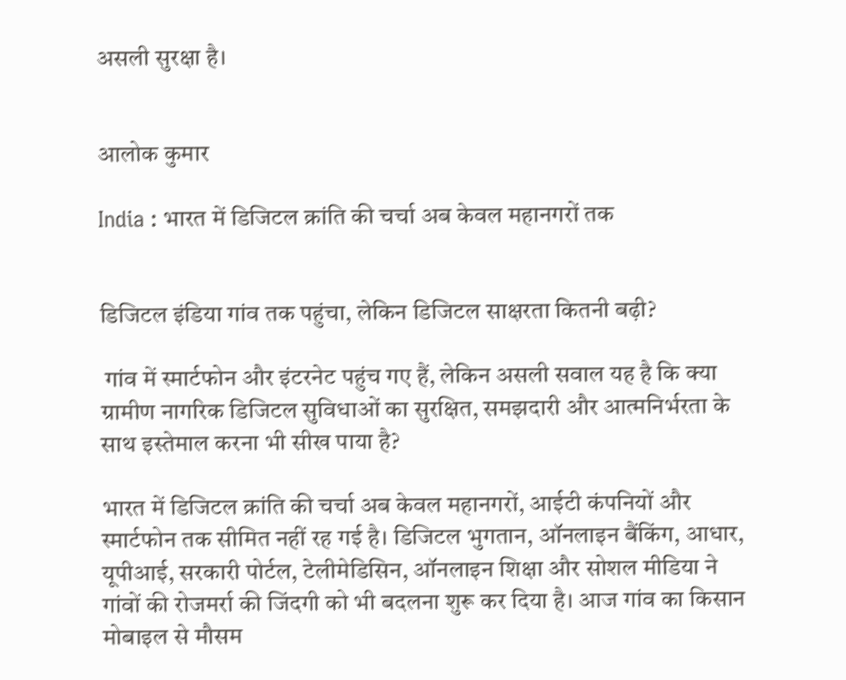असली सुरक्षा है।


आलोक कुमार

India : भारत में डिजिटल क्रांति की चर्चा अब केवल महानगरों तक


डिजिटल इंडिया गांव तक पहुंचा, लेकिन डिजिटल साक्षरता कितनी बढ़ी?

 गांव में स्मार्टफोन और इंटरनेट पहुंच गए हैं, लेकिन असली सवाल यह है कि क्या ग्रामीण नागरिक डिजिटल सुविधाओं का सुरक्षित, समझदारी और आत्मनिर्भरता के साथ इस्तेमाल करना भी सीख पाया है?

भारत में डिजिटल क्रांति की चर्चा अब केवल महानगरों, आईटी कंपनियों और स्मार्टफोन तक सीमित नहीं रह गई है। डिजिटल भुगतान, ऑनलाइन बैंकिंग, आधार, यूपीआई, सरकारी पोर्टल, टेलीमेडिसिन, ऑनलाइन शिक्षा और सोशल मीडिया ने गांवों की रोजमर्रा की जिंदगी को भी बदलना शुरू कर दिया है। आज गांव का किसान मोबाइल से मौसम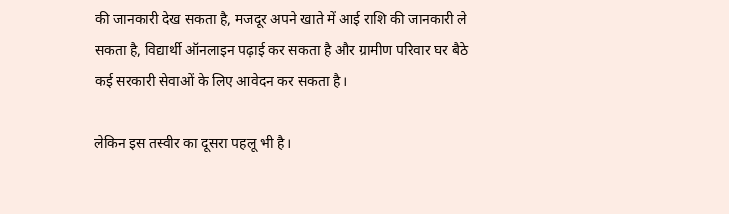की जानकारी देख सकता है, मजदूर अपने खाते में आई राशि की जानकारी ले सकता है, विद्यार्थी ऑनलाइन पढ़ाई कर सकता है और ग्रामीण परिवार घर बैठे कई सरकारी सेवाओं के लिए आवेदन कर सकता है।

लेकिन इस तस्वीर का दूसरा पहलू भी है।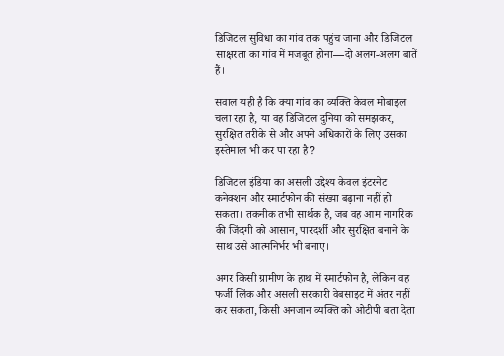डिजिटल सुविधा का गांव तक पहुंच जाना और डिजिटल साक्षरता का गांव में मजबूत होना—दो अलग-अलग बातें हैं।

सवाल यही है कि क्या गांव का व्यक्ति केवल मोबाइल चला रहा है, या वह डिजिटल दुनिया को समझकर, सुरक्षित तरीके से और अपने अधिकारों के लिए उसका इस्तेमाल भी कर पा रहा है?

डिजिटल इंडिया का असली उद्देश्य केवल इंटरनेट कनेक्शन और स्मार्टफोन की संख्या बढ़ाना नहीं हो सकता। तकनीक तभी सार्थक है, जब वह आम नागरिक की जिंदगी को आसान, पारदर्शी और सुरक्षित बनाने के साथ उसे आत्मनिर्भर भी बनाए।

अगर किसी ग्रामीण के हाथ में स्मार्टफोन है, लेकिन वह फर्जी लिंक और असली सरकारी वेबसाइट में अंतर नहीं कर सकता, किसी अनजान व्यक्ति को ओटीपी बता देता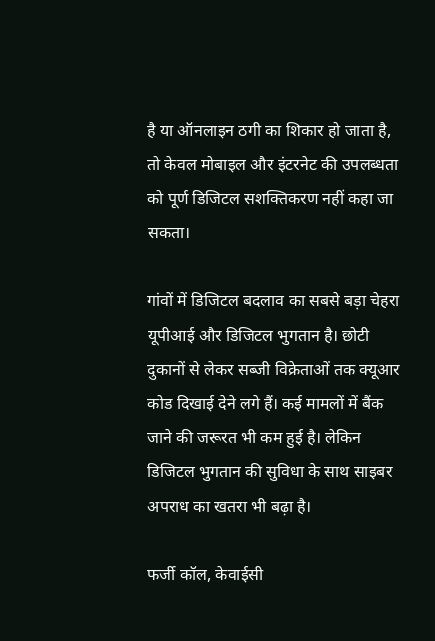है या ऑनलाइन ठगी का शिकार हो जाता है, तो केवल मोबाइल और इंटरनेट की उपलब्धता को पूर्ण डिजिटल सशक्तिकरण नहीं कहा जा सकता।

गांवों में डिजिटल बदलाव का सबसे बड़ा चेहरा यूपीआई और डिजिटल भुगतान है। छोटी दुकानों से लेकर सब्जी विक्रेताओं तक क्यूआर कोड दिखाई देने लगे हैं। कई मामलों में बैंक जाने की जरूरत भी कम हुई है। लेकिन डिजिटल भुगतान की सुविधा के साथ साइबर अपराध का खतरा भी बढ़ा है।

फर्जी कॉल, केवाईसी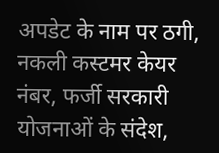अपडेट के नाम पर ठगी, नकली कस्टमर केयर नंबर, फर्जी सरकारी योजनाओं के संदेश,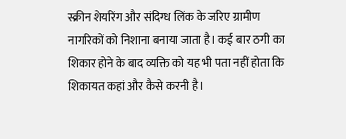स्क्रीन शेयरिंग और संदिग्ध लिंक के जरिए ग्रामीण नागरिकों को निशाना बनाया जाता है। कई बार ठगी का शिकार होने के बाद व्यक्ति को यह भी पता नहीं होता कि शिकायत कहां और कैसे करनी है।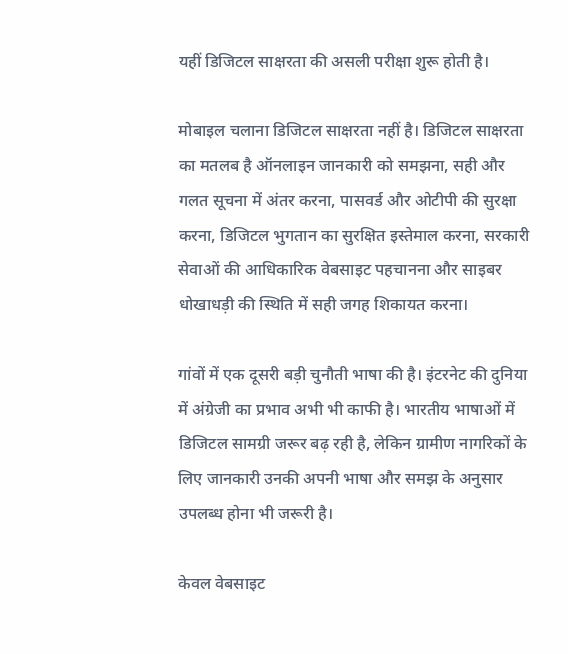यहीं डिजिटल साक्षरता की असली परीक्षा शुरू होती है।

मोबाइल चलाना डिजिटल साक्षरता नहीं है। डिजिटल साक्षरता का मतलब है ऑनलाइन जानकारी को समझना, सही और गलत सूचना में अंतर करना, पासवर्ड और ओटीपी की सुरक्षा करना, डिजिटल भुगतान का सुरक्षित इस्तेमाल करना, सरकारी सेवाओं की आधिकारिक वेबसाइट पहचानना और साइबर धोखाधड़ी की स्थिति में सही जगह शिकायत करना।

गांवों में एक दूसरी बड़ी चुनौती भाषा की है। इंटरनेट की दुनिया में अंग्रेजी का प्रभाव अभी भी काफी है। भारतीय भाषाओं में डिजिटल सामग्री जरूर बढ़ रही है, लेकिन ग्रामीण नागरिकों के लिए जानकारी उनकी अपनी भाषा और समझ के अनुसार उपलब्ध होना भी जरूरी है।

केवल वेबसाइट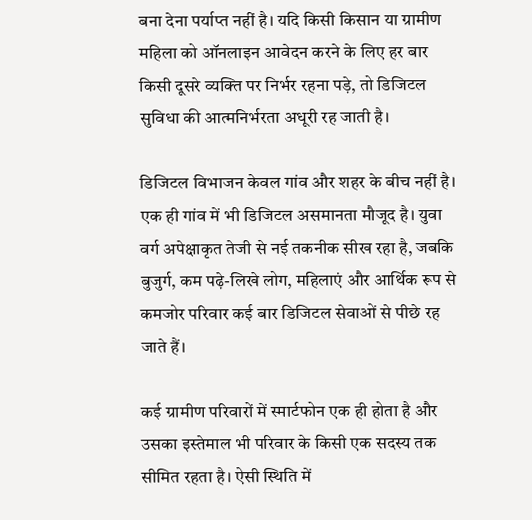बना देना पर्याप्त नहीं है। यदि किसी किसान या ग्रामीण महिला को ऑनलाइन आवेदन करने के लिए हर बार किसी दूसरे व्यक्ति पर निर्भर रहना पड़े, तो डिजिटल सुविधा की आत्मनिर्भरता अधूरी रह जाती है।

डिजिटल विभाजन केवल गांव और शहर के बीच नहीं है। एक ही गांव में भी डिजिटल असमानता मौजूद है। युवा वर्ग अपेक्षाकृत तेजी से नई तकनीक सीख रहा है, जबकि बुजुर्ग, कम पढ़े-लिखे लोग, महिलाएं और आर्थिक रूप से कमजोर परिवार कई बार डिजिटल सेवाओं से पीछे रह जाते हैं।

कई ग्रामीण परिवारों में स्मार्टफोन एक ही होता है और उसका इस्तेमाल भी परिवार के किसी एक सदस्य तक सीमित रहता है। ऐसी स्थिति में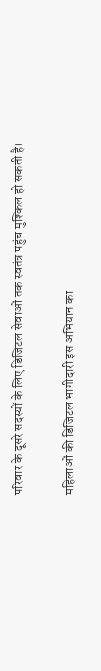परिवार के दूसरे सदस्यों के लिए डिजिटल सेवाओं तक स्वतंत्र पहुंच मुश्किल हो सकती है।

महिलाओं की डिजिटल भागीदारी इस अभियान का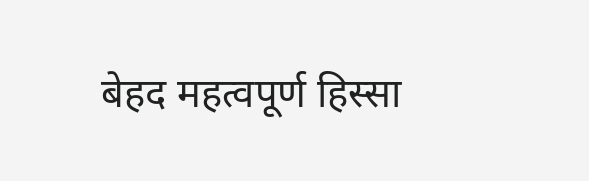बेहद महत्वपूर्ण हिस्सा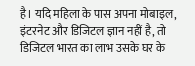है। यदि महिला के पास अपना मोबाइल, इंटरनेट और डिजिटल ज्ञान नहीं है, तो डिजिटल भारत का लाभ उसके घर के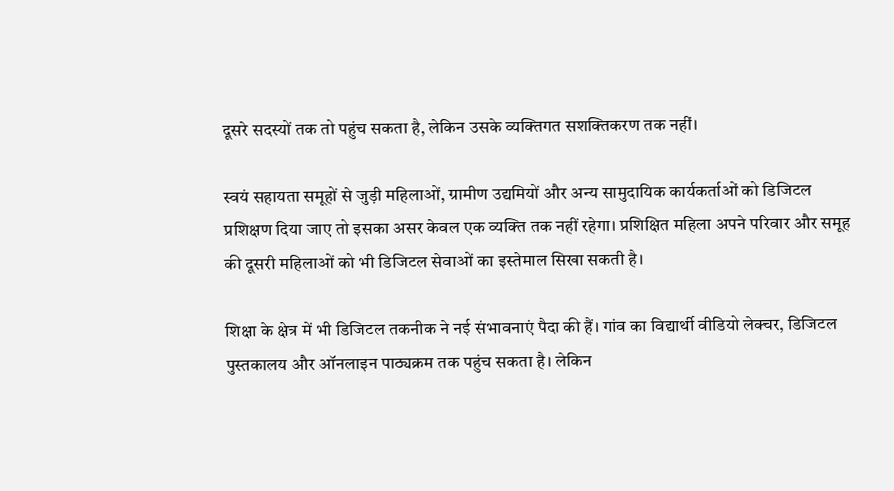दूसरे सदस्यों तक तो पहुंच सकता है, लेकिन उसके व्यक्तिगत सशक्तिकरण तक नहीं।

स्वयं सहायता समूहों से जुड़ी महिलाओं, ग्रामीण उद्यमियों और अन्य सामुदायिक कार्यकर्ताओं को डिजिटल प्रशिक्षण दिया जाए तो इसका असर केवल एक व्यक्ति तक नहीं रहेगा। प्रशिक्षित महिला अपने परिवार और समूह की दूसरी महिलाओं को भी डिजिटल सेवाओं का इस्तेमाल सिखा सकती है।

शिक्षा के क्षेत्र में भी डिजिटल तकनीक ने नई संभावनाएं पैदा की हैं। गांव का विद्यार्थी वीडियो लेक्चर, डिजिटल पुस्तकालय और ऑनलाइन पाठ्यक्रम तक पहुंच सकता है। लेकिन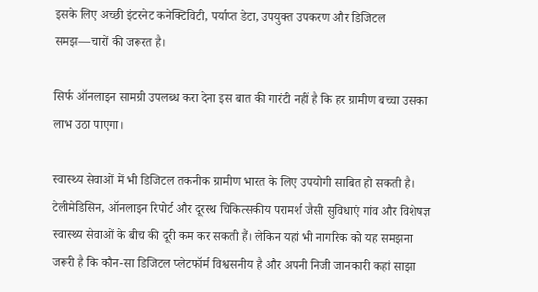इसके लिए अच्छी इंटरनेट कनेक्टिविटी, पर्याप्त डेटा, उपयुक्त उपकरण और डिजिटल समझ—चारों की जरूरत है।

सिर्फ ऑनलाइन सामग्री उपलब्ध करा देना इस बात की गारंटी नहीं है कि हर ग्रामीण बच्चा उसका लाभ उठा पाएगा।

स्वास्थ्य सेवाओं में भी डिजिटल तकनीक ग्रामीण भारत के लिए उपयोगी साबित हो सकती है। टेलीमेडिसिन, ऑनलाइन रिपोर्ट और दूरस्थ चिकित्सकीय परामर्श जैसी सुविधाएं गांव और विशेषज्ञ स्वास्थ्य सेवाओं के बीच की दूरी कम कर सकती हैं। लेकिन यहां भी नागरिक को यह समझना जरूरी है कि कौन-सा डिजिटल प्लेटफॉर्म विश्वसनीय है और अपनी निजी जानकारी कहां साझा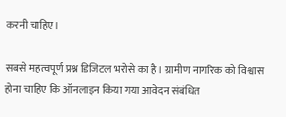करनी चाहिए।

सबसे महत्वपूर्ण प्रश्न डिजिटल भरोसे का है। ग्रामीण नागरिक को विश्वास होना चाहिए कि ऑनलाइन किया गया आवेदन संबंधित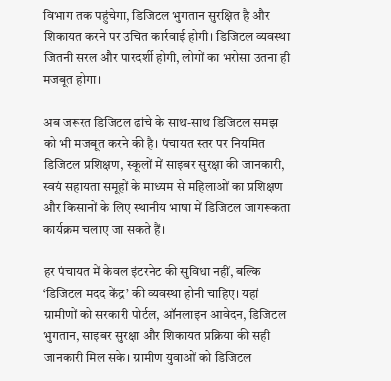विभाग तक पहुंचेगा, डिजिटल भुगतान सुरक्षित है और शिकायत करने पर उचित कार्रवाई होगी। डिजिटल व्यवस्था जितनी सरल और पारदर्शी होगी, लोगों का भरोसा उतना ही मजबूत होगा।

अब जरूरत डिजिटल ढांचे के साथ-साथ डिजिटल समझ को भी मजबूत करने की है। पंचायत स्तर पर नियमित डिजिटल प्रशिक्षण, स्कूलों में साइबर सुरक्षा की जानकारी, स्वयं सहायता समूहों के माध्यम से महिलाओं का प्रशिक्षण और किसानों के लिए स्थानीय भाषा में डिजिटल जागरूकता कार्यक्रम चलाए जा सकते हैं।

हर पंचायत में केवल इंटरनेट की सुविधा नहीं, बल्कि ‘डिजिटल मदद केंद्र’ की व्यवस्था होनी चाहिए। यहां ग्रामीणों को सरकारी पोर्टल, ऑनलाइन आवेदन, डिजिटल भुगतान, साइबर सुरक्षा और शिकायत प्रक्रिया की सही जानकारी मिल सके। ग्रामीण युवाओं को डिजिटल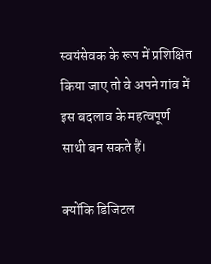स्वयंसेवक के रूप में प्रशिक्षित किया जाए तो वे अपने गांव में इस बदलाव के महत्वपूर्ण साथी बन सकते हैं।

क्योंकि डिजिटल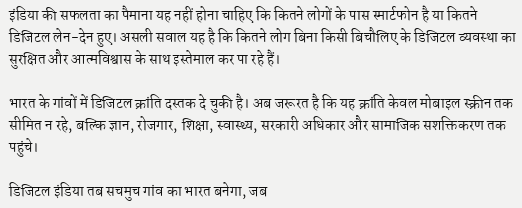इंडिया की सफलता का पैमाना यह नहीं होना चाहिए कि कितने लोगों के पास स्मार्टफोन है या कितने डिजिटल लेन-देन हुए। असली सवाल यह है कि कितने लोग बिना किसी बिचौलिए के डिजिटल व्यवस्था का सुरक्षित और आत्मविश्वास के साथ इस्तेमाल कर पा रहे हैं।

भारत के गांवों में डिजिटल क्रांति दस्तक दे चुकी है। अब जरूरत है कि यह क्रांति केवल मोबाइल स्क्रीन तक सीमित न रहे, बल्कि ज्ञान, रोजगार, शिक्षा, स्वास्थ्य, सरकारी अधिकार और सामाजिक सशक्तिकरण तक पहुंचे।

डिजिटल इंडिया तब सचमुच गांव का भारत बनेगा, जब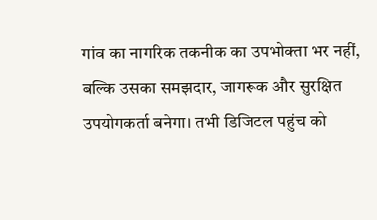गांव का नागरिक तकनीक का उपभोक्ता भर नहीं, बल्कि उसका समझदार, जागरूक और सुरक्षित उपयोगकर्ता बनेगा। तभी डिजिटल पहुंच को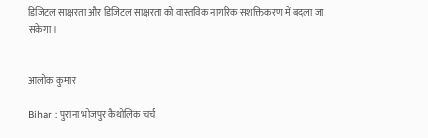डिजिटल साक्षरता और डिजिटल साक्षरता को वास्तविक नागरिक सशक्तिकरण में बदला जा सकेगा।


आलोक कुमार

Bihar : पुराना भोजपुर कैथोलिक चर्च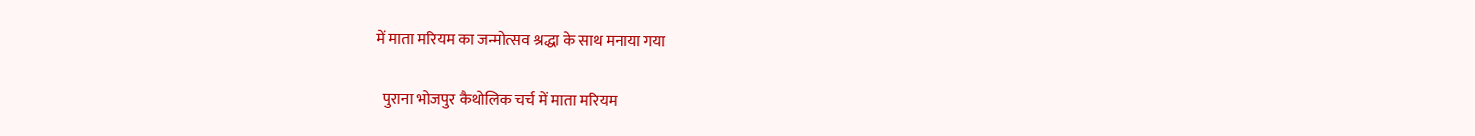में माता मरियम का जन्मोत्सव श्रद्धा के साथ मनाया गया

  पुराना भोजपुर कैथोलिक चर्च में माता मरियम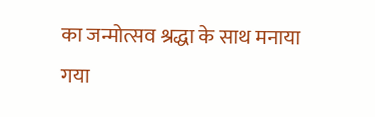का जन्मोत्सव श्रद्धा के साथ मनाया गया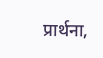प्रार्थना,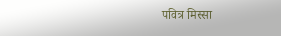पवित्र मिस्सा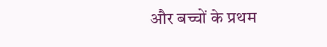और बच्चों के प्रथम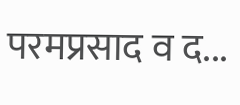परमप्रसाद व द...